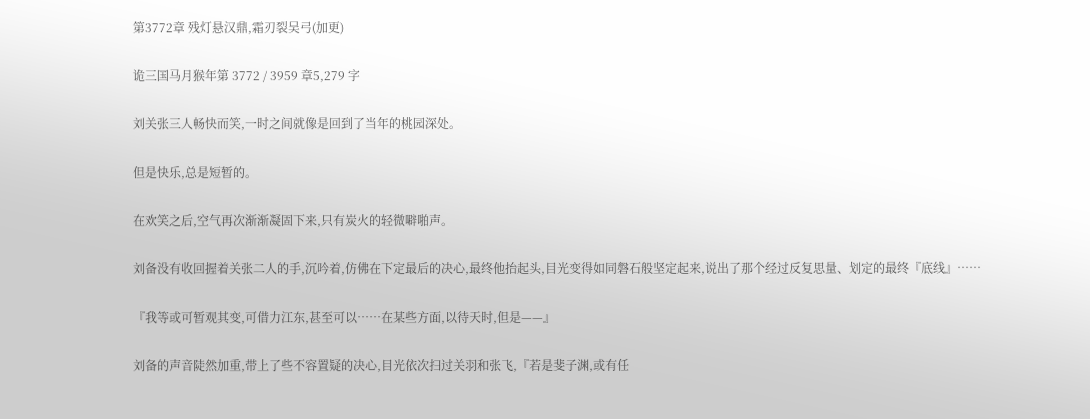第3772章 残灯悬汉鼎,霜刃裂吴弓(加更)

诡三国马月猴年第 3772 / 3959 章5,279 字

刘关张三人畅快而笑,一时之间就像是回到了当年的桃园深处。

但是快乐,总是短暂的。

在欢笑之后,空气再次渐渐凝固下来,只有炭火的轻微噼啪声。

刘备没有收回握着关张二人的手,沉吟着,仿佛在下定最后的决心,最终他抬起头,目光变得如同磐石般坚定起来,说出了那个经过反复思量、划定的最终『底线』……

『我等或可暂观其变,可借力江东,甚至可以……在某些方面,以待天时,但是——』

刘备的声音陡然加重,带上了些不容置疑的决心,目光依次扫过关羽和张飞,『若是斐子渊,或有任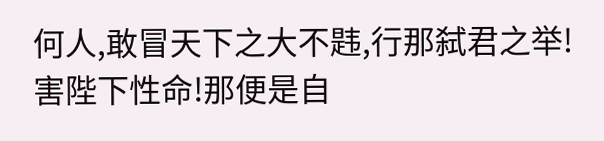何人,敢冒天下之大不韪,行那弑君之举!害陛下性命!那便是自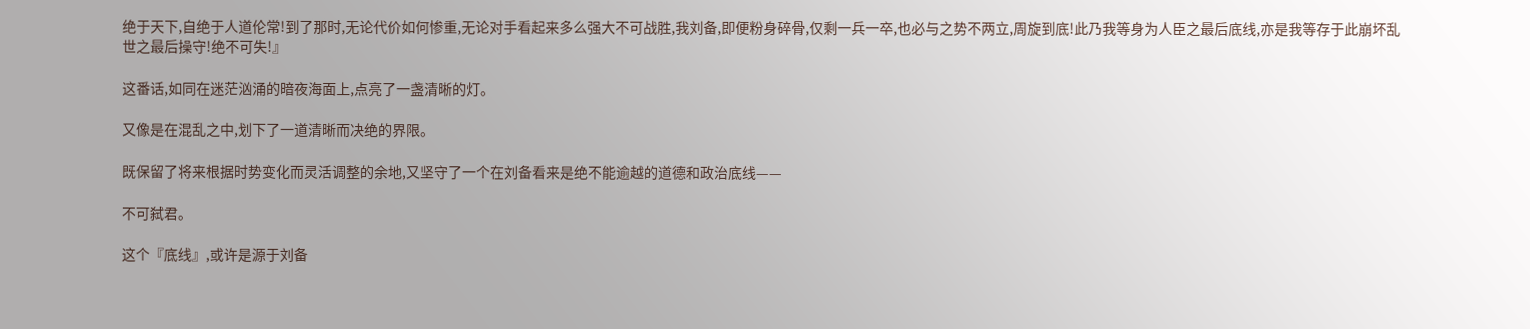绝于天下,自绝于人道伦常!到了那时,无论代价如何惨重,无论对手看起来多么强大不可战胜,我刘备,即便粉身碎骨,仅剩一兵一卒,也必与之势不两立,周旋到底!此乃我等身为人臣之最后底线,亦是我等存于此崩坏乱世之最后操守!绝不可失!』

这番话,如同在迷茫汹涌的暗夜海面上,点亮了一盏清晰的灯。

又像是在混乱之中,划下了一道清晰而决绝的界限。

既保留了将来根据时势变化而灵活调整的余地,又坚守了一个在刘备看来是绝不能逾越的道德和政治底线——

不可弑君。

这个『底线』,或许是源于刘备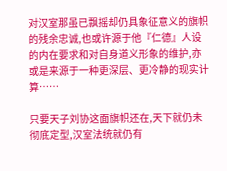对汉室那虽已飘摇却仍具象征意义的旗帜的残余忠诚,也或许源于他『仁德』人设的内在要求和对自身道义形象的维护,亦或是来源于一种更深层、更冷静的现实计算……

只要天子刘协这面旗帜还在,天下就仍未彻底定型,汉室法统就仍有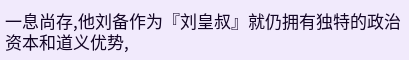一息尚存,他刘备作为『刘皇叔』就仍拥有独特的政治资本和道义优势,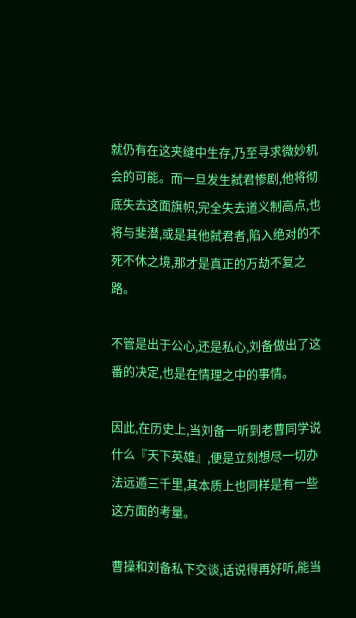就仍有在这夹缝中生存,乃至寻求微妙机会的可能。而一旦发生弑君惨剧,他将彻底失去这面旗帜,完全失去道义制高点,也将与斐潜,或是其他弑君者,陷入绝对的不死不休之境,那才是真正的万劫不复之路。

不管是出于公心,还是私心,刘备做出了这番的决定,也是在情理之中的事情。

因此,在历史上,当刘备一听到老曹同学说什么『天下英雄』,便是立刻想尽一切办法远遁三千里,其本质上也同样是有一些这方面的考量。

曹操和刘备私下交谈,话说得再好听,能当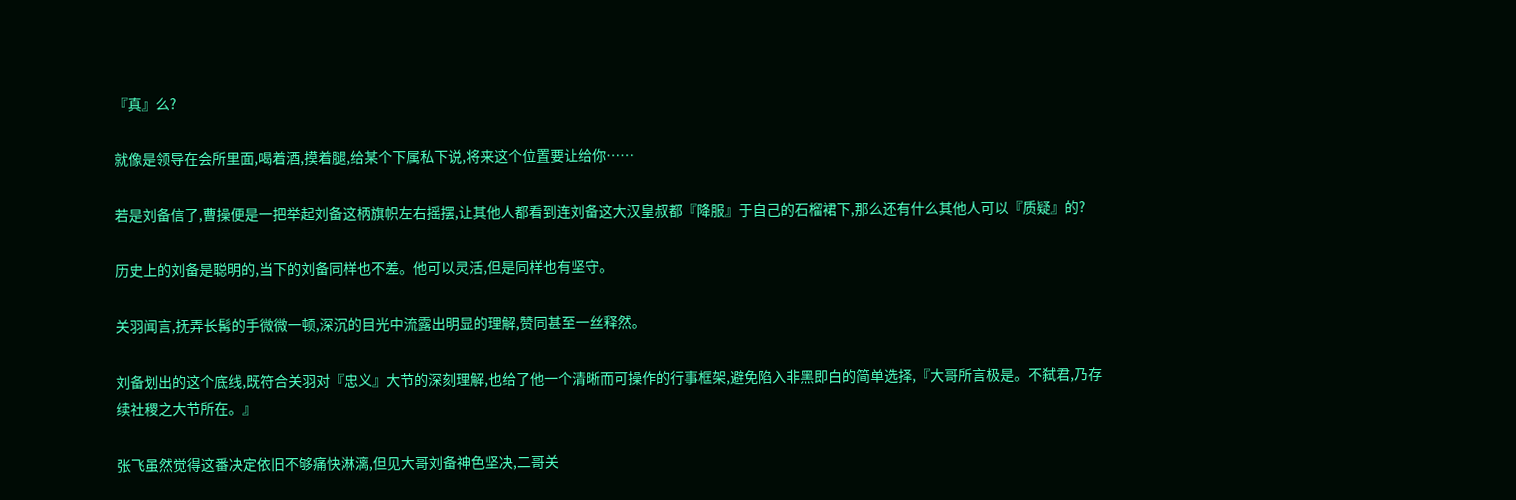『真』么?

就像是领导在会所里面,喝着酒,摸着腿,给某个下属私下说,将来这个位置要让给你……

若是刘备信了,曹操便是一把举起刘备这柄旗帜左右摇摆,让其他人都看到连刘备这大汉皇叔都『降服』于自己的石榴裙下,那么还有什么其他人可以『质疑』的?

历史上的刘备是聪明的,当下的刘备同样也不差。他可以灵活,但是同样也有坚守。

关羽闻言,抚弄长髯的手微微一顿,深沉的目光中流露出明显的理解,赞同甚至一丝释然。

刘备划出的这个底线,既符合关羽对『忠义』大节的深刻理解,也给了他一个清晰而可操作的行事框架,避免陷入非黑即白的简单选择,『大哥所言极是。不弑君,乃存续社稷之大节所在。』

张飞虽然觉得这番决定依旧不够痛快淋漓,但见大哥刘备神色坚决,二哥关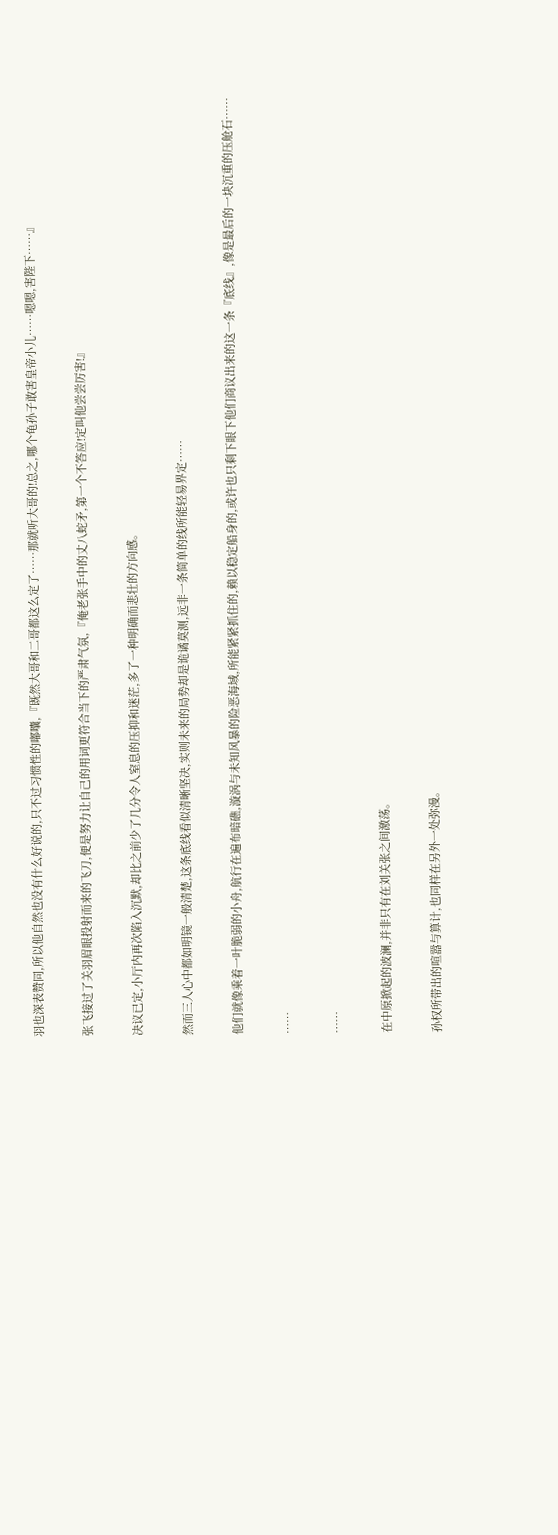羽也深表赞同,所以他自然也没有什么好说的,只不过习惯性的嘟囔,『既然大哥和二哥都这么定了……那就听大哥的!总之,哪个龟孙子敢害皇帝小儿……嗯嗯,害陛下……』

张飞接过了关羽眉眼投射而来的飞刀,便是努力让自己的用词更符合当下的严肃气氛,『俺老张手中的丈八蛇矛,第一个不答应!定叫他尝尝厉害!』

决议已定,小厅内再次陷入沉默,却比之前少了几分令人窒息的压抑和迷茫,多了一种明确而悲壮的方向感。

然而三人心中都如明镜一般清楚,这条底线看似清晰坚决,实则未来的局势却是诡谲莫测,远非一条简单的线所能轻易界定……

他们就像乘着一叶脆弱的小舟,航行在遍布暗礁,漩涡与未知风暴的险恶海域,所能紧紧抓住的,赖以稳定船身的,或许也只剩下眼下他们商议出来的这一条『底线』,像是最后的一块沉重的压舱石……

……

……

在中原掀起的波澜,并非只有在刘关张之间激荡。

孙权所带出的喧嚣与算计,也同样在另外一处弥漫。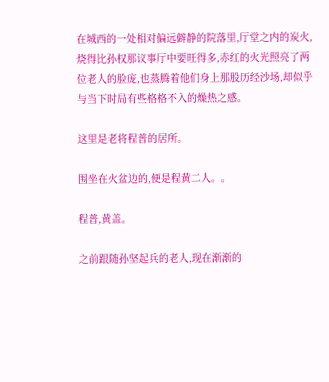在城西的一处相对偏远僻静的院落里,厅堂之内的炭火,烧得比孙权那议事厅中要旺得多,赤红的火光照亮了两位老人的脸庞,也蒸腾着他们身上那股历经沙场,却似乎与当下时局有些格格不入的燥热之感。

这里是老将程普的居所。

围坐在火盆边的,便是程黄二人。。

程普,黄盖。

之前跟随孙坚起兵的老人,现在渐渐的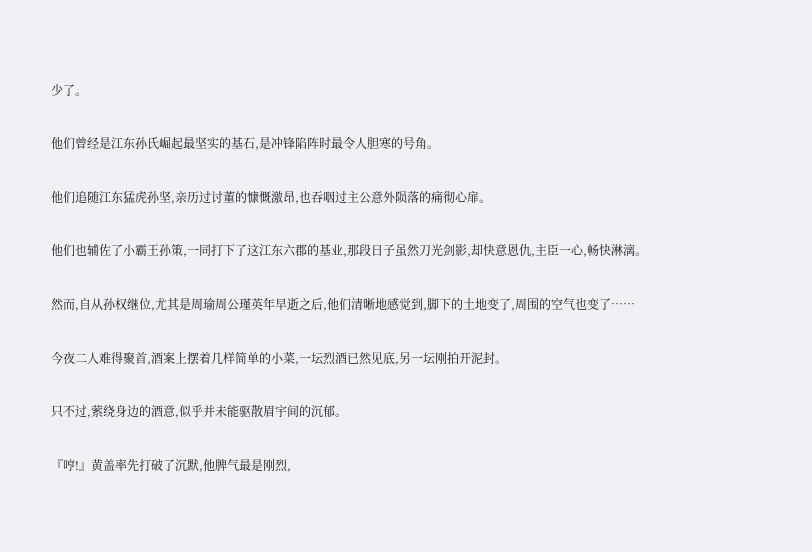少了。

他们曾经是江东孙氏崛起最坚实的基石,是冲锋陷阵时最令人胆寒的号角。

他们追随江东猛虎孙坚,亲历过讨董的慷慨激昂,也吞咽过主公意外陨落的痛彻心扉。

他们也辅佐了小霸王孙策,一同打下了这江东六郡的基业,那段日子虽然刀光剑影,却快意恩仇,主臣一心,畅快淋漓。

然而,自从孙权继位,尤其是周瑜周公瑾英年早逝之后,他们清晰地感觉到,脚下的土地变了,周围的空气也变了……

今夜二人难得聚首,酒案上摆着几样简单的小菜,一坛烈酒已然见底,另一坛刚拍开泥封。

只不过,萦绕身边的酒意,似乎并未能驱散眉宇间的沉郁。

『哼!』黄盖率先打破了沉默,他脾气最是刚烈,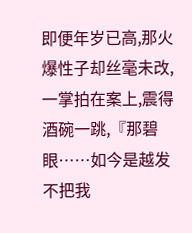即便年岁已高,那火爆性子却丝毫未改,一掌拍在案上,震得酒碗一跳,『那碧眼……如今是越发不把我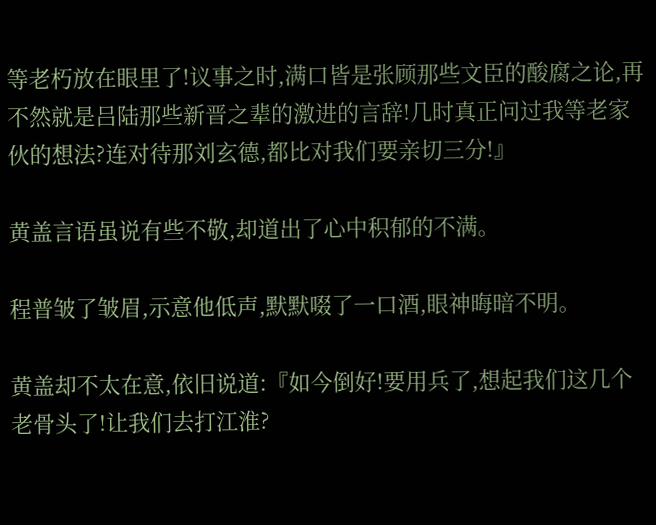等老朽放在眼里了!议事之时,满口皆是张顾那些文臣的酸腐之论,再不然就是吕陆那些新晋之辈的激进的言辞!几时真正问过我等老家伙的想法?连对待那刘玄德,都比对我们要亲切三分!』

黄盖言语虽说有些不敬,却道出了心中积郁的不满。

程普皱了皱眉,示意他低声,默默啜了一口酒,眼神晦暗不明。

黄盖却不太在意,依旧说道:『如今倒好!要用兵了,想起我们这几个老骨头了!让我们去打江淮?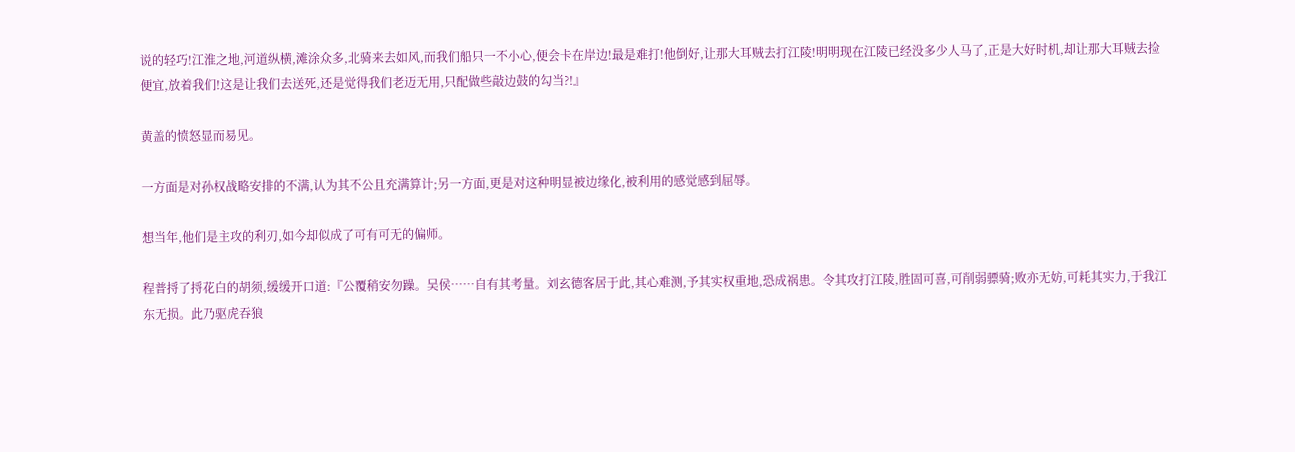说的轻巧!江淮之地,河道纵横,滩涂众多,北骑来去如风,而我们船只一不小心,便会卡在岸边!最是难打!他倒好,让那大耳贼去打江陵!明明现在江陵已经没多少人马了,正是大好时机,却让那大耳贼去捡便宜,放着我们!这是让我们去送死,还是觉得我们老迈无用,只配做些敲边鼓的勾当?!』

黄盖的愤怒显而易见。

一方面是对孙权战略安排的不满,认为其不公且充满算计;另一方面,更是对这种明显被边缘化,被利用的感觉感到屈辱。

想当年,他们是主攻的利刃,如今却似成了可有可无的偏师。

程普捋了捋花白的胡须,缓缓开口道:『公覆稍安勿躁。吴侯……自有其考量。刘玄德客居于此,其心难测,予其实权重地,恐成祸患。令其攻打江陵,胜固可喜,可削弱骠骑;败亦无妨,可耗其实力,于我江东无损。此乃驱虎吞狼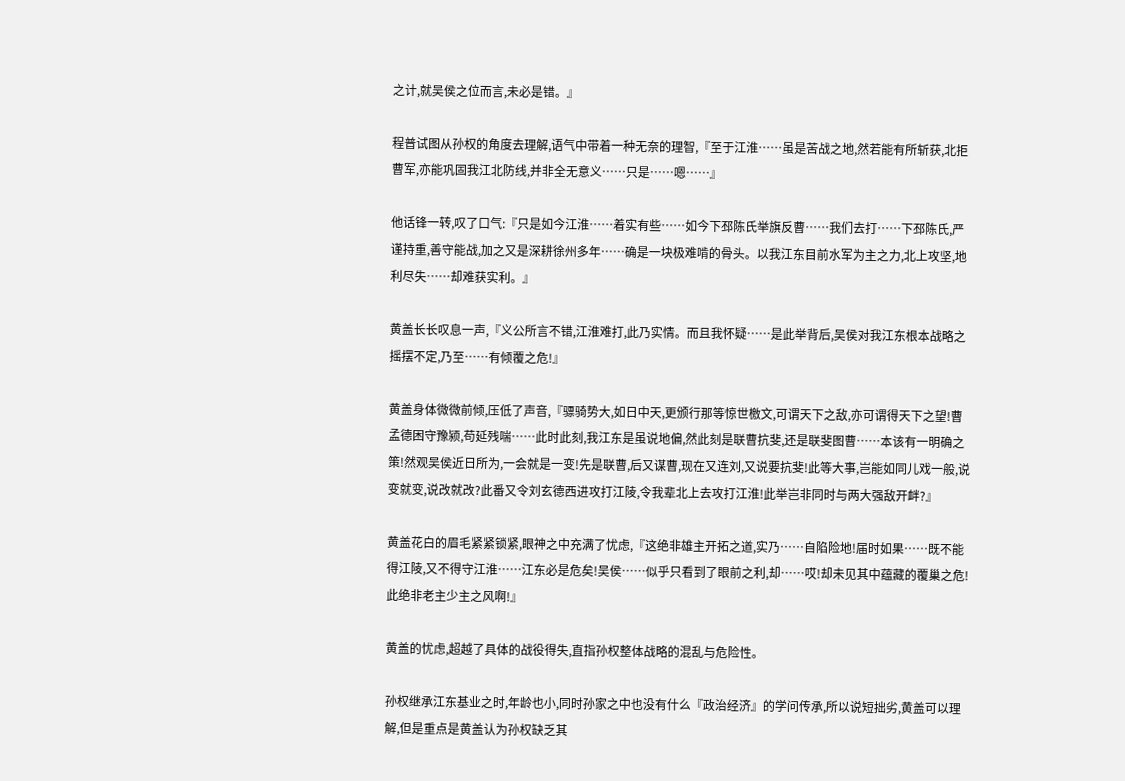之计,就吴侯之位而言,未必是错。』

程普试图从孙权的角度去理解,语气中带着一种无奈的理智,『至于江淮……虽是苦战之地,然若能有所斩获,北拒曹军,亦能巩固我江北防线,并非全无意义……只是……嗯……』

他话锋一转,叹了口气:『只是如今江淮……着实有些……如今下邳陈氏举旗反曹……我们去打……下邳陈氏,严谨持重,善守能战,加之又是深耕徐州多年……确是一块极难啃的骨头。以我江东目前水军为主之力,北上攻坚,地利尽失……却难获实利。』

黄盖长长叹息一声,『义公所言不错,江淮难打,此乃实情。而且我怀疑……是此举背后,吴侯对我江东根本战略之摇摆不定,乃至……有倾覆之危!』

黄盖身体微微前倾,压低了声音,『骠骑势大,如日中天,更颁行那等惊世檄文,可谓天下之敌,亦可谓得天下之望!曹孟德困守豫颍,苟延残喘……此时此刻,我江东是虽说地偏,然此刻是联曹抗斐,还是联斐图曹……本该有一明确之策!然观吴侯近日所为,一会就是一变!先是联曹,后又谋曹,现在又连刘,又说要抗斐!此等大事,岂能如同儿戏一般,说变就变,说改就改?此番又令刘玄德西进攻打江陵,令我辈北上去攻打江淮!此举岂非同时与两大强敌开衅?』

黄盖花白的眉毛紧紧锁紧,眼神之中充满了忧虑,『这绝非雄主开拓之道,实乃……自陷险地!届时如果……既不能得江陵,又不得守江淮……江东必是危矣!吴侯……似乎只看到了眼前之利,却……哎!却未见其中蕴藏的覆巢之危!此绝非老主少主之风啊!』

黄盖的忧虑,超越了具体的战役得失,直指孙权整体战略的混乱与危险性。

孙权继承江东基业之时,年龄也小,同时孙家之中也没有什么『政治经济』的学问传承,所以说短拙劣,黄盖可以理解,但是重点是黄盖认为孙权缺乏其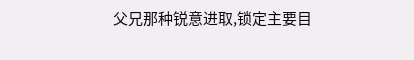父兄那种锐意进取,锁定主要目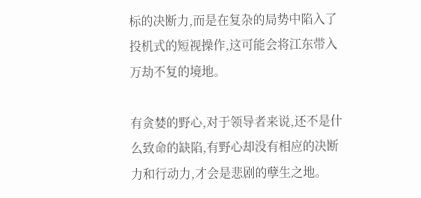标的决断力,而是在复杂的局势中陷入了投机式的短视操作,这可能会将江东带入万劫不复的境地。

有贪婪的野心,对于领导者来说,还不是什么致命的缺陷,有野心却没有相应的决断力和行动力,才会是悲剧的孽生之地。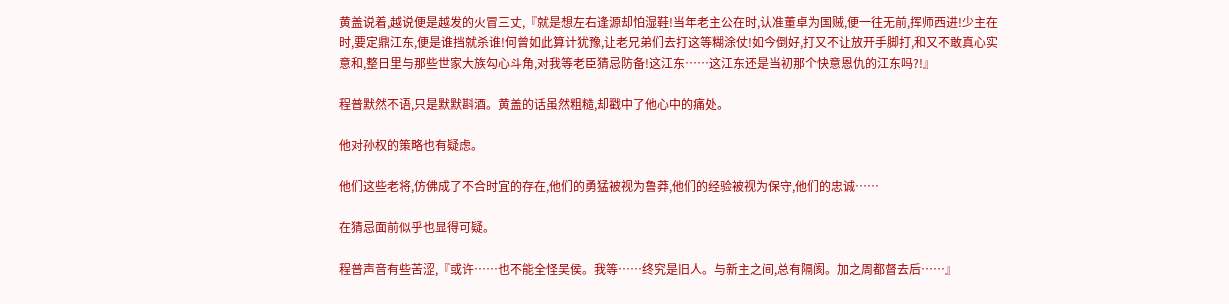黄盖说着,越说便是越发的火冒三丈,『就是想左右逢源却怕湿鞋!当年老主公在时,认准董卓为国贼,便一往无前,挥师西进!少主在时,要定鼎江东,便是谁挡就杀谁!何曾如此算计犹豫,让老兄弟们去打这等糊涂仗!如今倒好,打又不让放开手脚打,和又不敢真心实意和,整日里与那些世家大族勾心斗角,对我等老臣猜忌防备!这江东……这江东还是当初那个快意恩仇的江东吗?!』

程普默然不语,只是默默斟酒。黄盖的话虽然粗糙,却戳中了他心中的痛处。

他对孙权的策略也有疑虑。

他们这些老将,仿佛成了不合时宜的存在,他们的勇猛被视为鲁莽,他们的经验被视为保守,他们的忠诚……

在猜忌面前似乎也显得可疑。

程普声音有些苦涩,『或许……也不能全怪吴侯。我等……终究是旧人。与新主之间,总有隔阂。加之周都督去后……』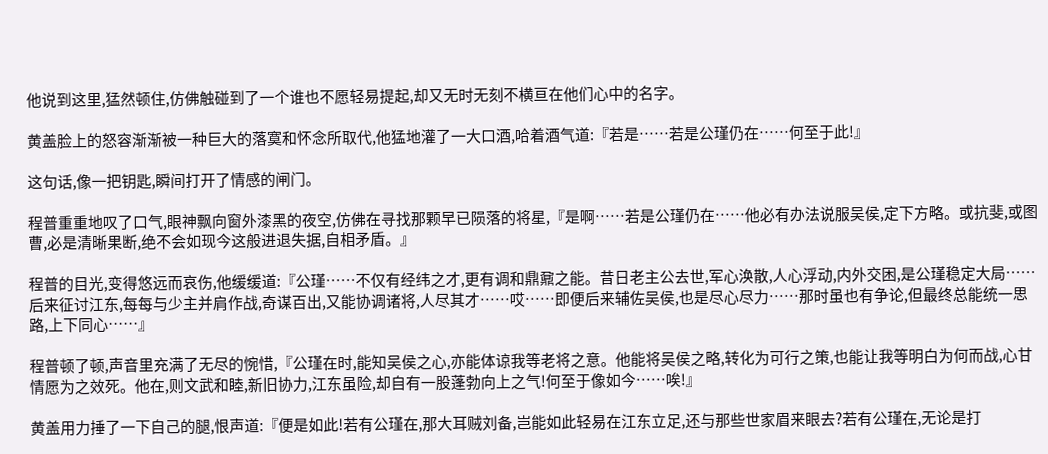他说到这里,猛然顿住,仿佛触碰到了一个谁也不愿轻易提起,却又无时无刻不横亘在他们心中的名字。

黄盖脸上的怒容渐渐被一种巨大的落寞和怀念所取代,他猛地灌了一大口酒,哈着酒气道:『若是……若是公瑾仍在……何至于此!』

这句话,像一把钥匙,瞬间打开了情感的闸门。

程普重重地叹了口气,眼神飘向窗外漆黑的夜空,仿佛在寻找那颗早已陨落的将星,『是啊……若是公瑾仍在……他必有办法说服吴侯,定下方略。或抗斐,或图曹,必是清晰果断,绝不会如现今这般进退失据,自相矛盾。』

程普的目光,变得悠远而哀伤,他缓缓道:『公瑾……不仅有经纬之才,更有调和鼎鼐之能。昔日老主公去世,军心涣散,人心浮动,内外交困,是公瑾稳定大局……后来征讨江东,每每与少主并肩作战,奇谋百出,又能协调诸将,人尽其才……哎……即便后来辅佐吴侯,也是尽心尽力……那时虽也有争论,但最终总能统一思路,上下同心……』

程普顿了顿,声音里充满了无尽的惋惜,『公瑾在时,能知吴侯之心,亦能体谅我等老将之意。他能将吴侯之略,转化为可行之策,也能让我等明白为何而战,心甘情愿为之效死。他在,则文武和睦,新旧协力,江东虽险,却自有一股蓬勃向上之气!何至于像如今……唉!』

黄盖用力捶了一下自己的腿,恨声道:『便是如此!若有公瑾在,那大耳贼刘备,岂能如此轻易在江东立足,还与那些世家眉来眼去?若有公瑾在,无论是打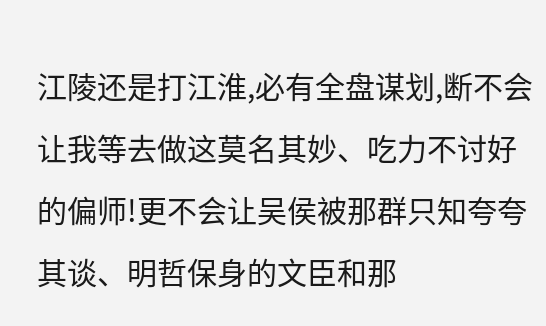江陵还是打江淮,必有全盘谋划,断不会让我等去做这莫名其妙、吃力不讨好的偏师!更不会让吴侯被那群只知夸夸其谈、明哲保身的文臣和那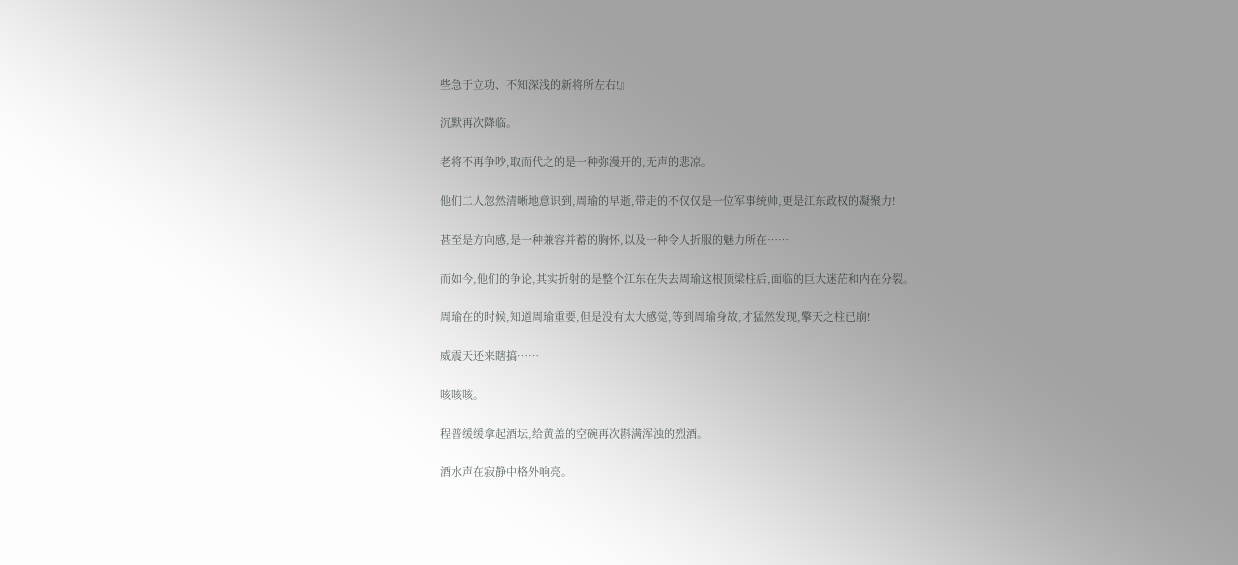些急于立功、不知深浅的新将所左右!』

沉默再次降临。

老将不再争吵,取而代之的是一种弥漫开的,无声的悲凉。

他们二人忽然清晰地意识到,周瑜的早逝,带走的不仅仅是一位军事统帅,更是江东政权的凝聚力!

甚至是方向感,是一种兼容并蓄的胸怀,以及一种令人折服的魅力所在……

而如今,他们的争论,其实折射的是整个江东在失去周瑜这根顶梁柱后,面临的巨大迷茫和内在分裂。

周瑜在的时候,知道周瑜重要,但是没有太大感觉,等到周瑜身故,才猛然发现,擎天之柱已崩!

威震天还来瞎搞……

咳咳咳。

程普缓缓拿起酒坛,给黄盖的空碗再次斟满浑浊的烈酒。

酒水声在寂静中格外响亮。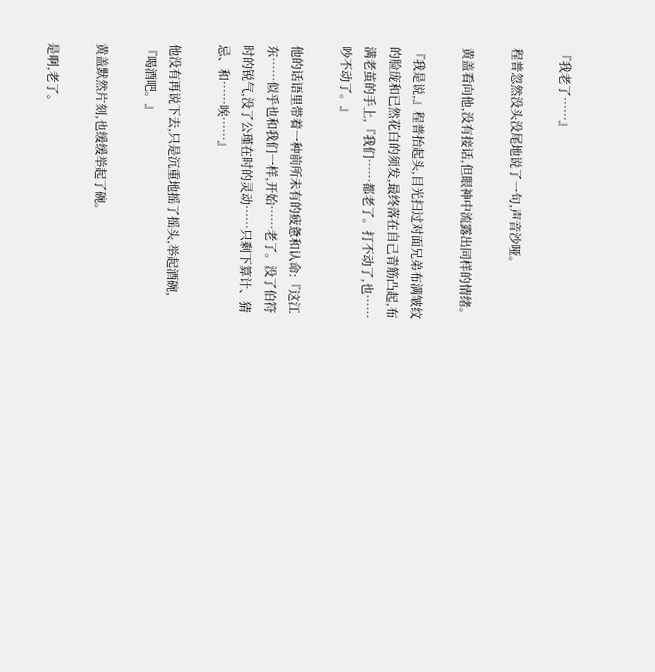『我老了……』

程普忽然没头没尾地说了一句,声音沙哑。

黄盖看向他,没有接话,但眼神中流露出同样的情绪。

『我是说,』程普抬起头,目光扫过对面兄弟布满皱纹的脸庞和已然花白的须发,最终落在自己青筋凸起,布满老茧的手上,『我们……都老了。打不动了,也……吵不动了。』

他的话语里带着一种前所未有的疲惫和认命:『这江东……似乎也和我们一样,开始……老了。没了伯符时的锐气,没了公瑾在时的灵动……只剩下算计、猜忌、和……唉……』

他没有再说下去,只是沉重地摇了摇头,举起酒碗,『喝酒吧。』

黄盖默然片刻,也缓缓举起了碗。

是啊,老了。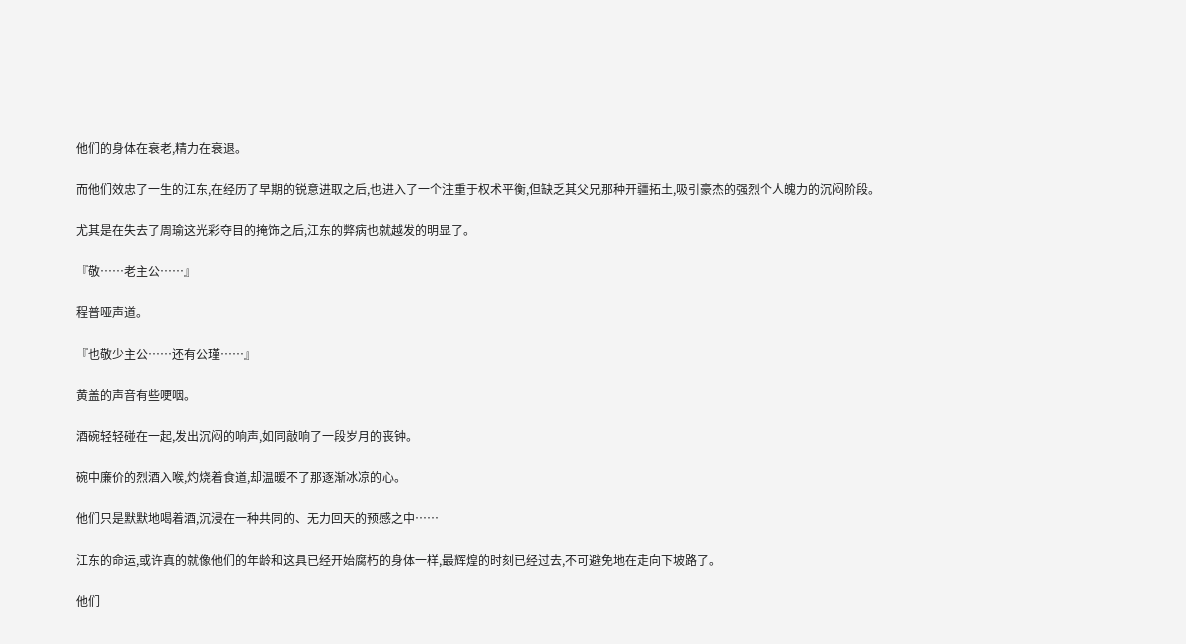他们的身体在衰老,精力在衰退。

而他们效忠了一生的江东,在经历了早期的锐意进取之后,也进入了一个注重于权术平衡,但缺乏其父兄那种开疆拓土,吸引豪杰的强烈个人魄力的沉闷阶段。

尤其是在失去了周瑜这光彩夺目的掩饰之后,江东的弊病也就越发的明显了。

『敬……老主公……』

程普哑声道。

『也敬少主公……还有公瑾……』

黄盖的声音有些哽咽。

酒碗轻轻碰在一起,发出沉闷的响声,如同敲响了一段岁月的丧钟。

碗中廉价的烈酒入喉,灼烧着食道,却温暖不了那逐渐冰凉的心。

他们只是默默地喝着酒,沉浸在一种共同的、无力回天的预感之中……

江东的命运,或许真的就像他们的年龄和这具已经开始腐朽的身体一样,最辉煌的时刻已经过去,不可避免地在走向下坡路了。

他们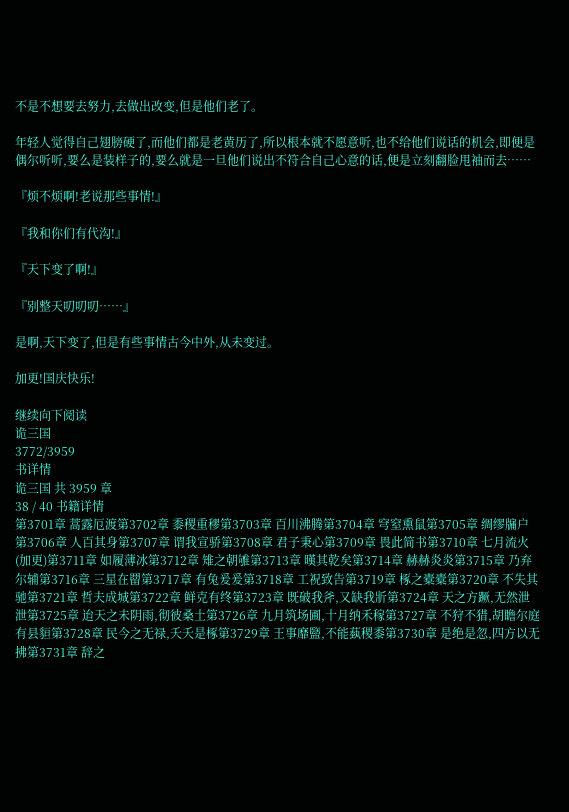不是不想要去努力,去做出改变,但是他们老了。

年轻人觉得自己翅膀硬了,而他们都是老黄历了,所以根本就不愿意听,也不给他们说话的机会,即便是偶尔听听,要么是装样子的,要么就是一旦他们说出不符合自己心意的话,便是立刻翻脸甩袖而去……

『烦不烦啊!老说那些事情!』

『我和你们有代沟!』

『天下变了啊!』

『别整天叨叨叨……』

是啊,天下变了,但是有些事情古今中外,从未变过。

加更!国庆快乐!

继续向下阅读
诡三国
3772/3959
书详情
诡三国 共 3959 章
38 / 40 书籍详情
第3701章 蒿露厄渡第3702章 黍稷重穋第3703章 百川沸腾第3704章 穹窒熏鼠第3705章 绸缪牖户第3706章 人百其身第3707章 谓我宣骄第3708章 君子秉心第3709章 畏此简书第3710章 七月流火(加更)第3711章 如履薄冰第3712章 雉之朝雊第3713章 暵其乾矣第3714章 赫赫炎炎第3715章 乃弃尔辅第3716章 三星在罶第3717章 有兔爰爰第3718章 工祝致告第3719章 椓之橐橐第3720章 不失其驰第3721章 哲夫成城第3722章 鲜克有终第3723章 既破我斧,又缺我斨第3724章 天之方蹶,无然泄泄第3725章 迨天之未阴雨,彻彼桑土第3726章 九月筑场圃,十月纳禾稼第3727章 不狩不猎,胡瞻尔庭有县貆第3728章 民今之无禄,夭夭是椓第3729章 王事靡盬,不能蓺稷黍第3730章 是绝是忽,四方以无拂第3731章 辞之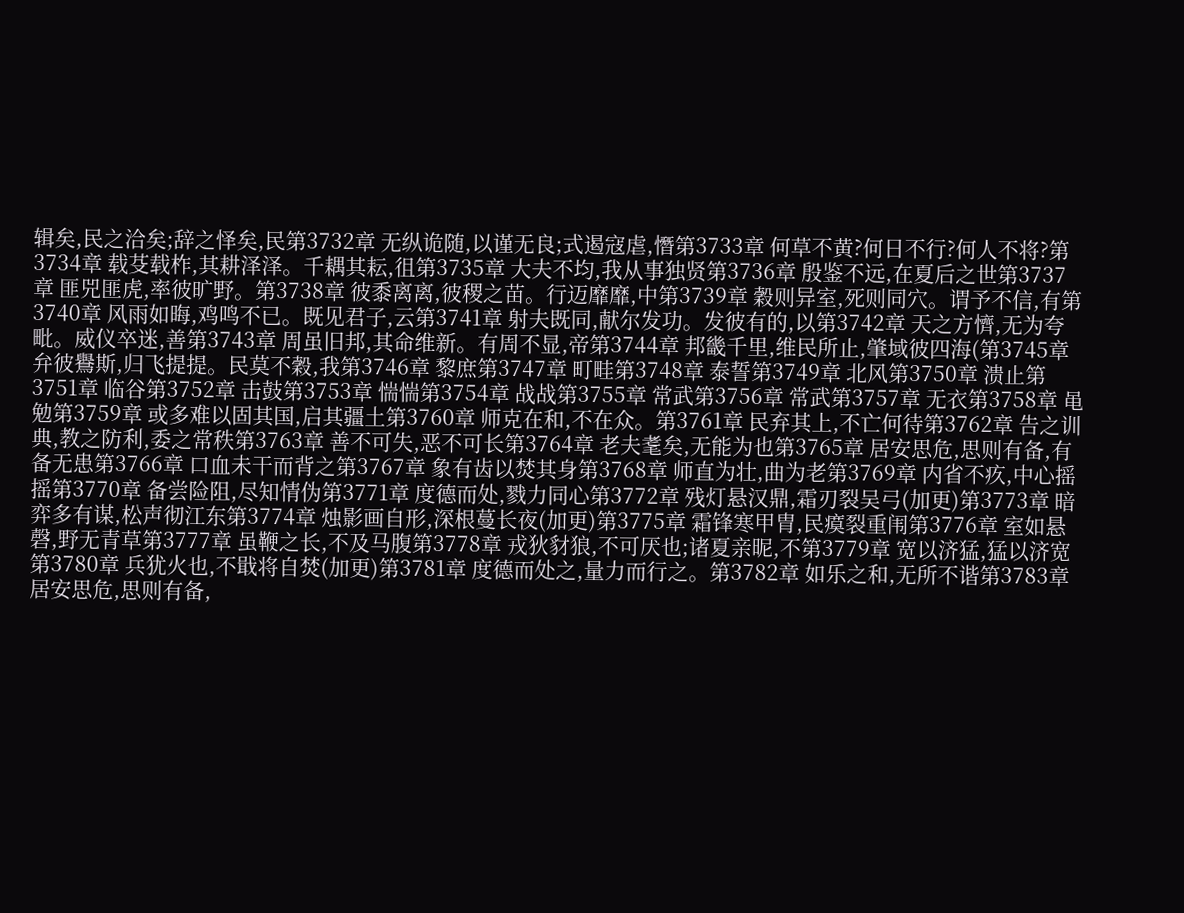辑矣,民之洽矣;辞之怿矣,民第3732章 无纵诡随,以谨无良;式遏寇虐,憯第3733章 何草不黄?何日不行?何人不将?第3734章 载芟载柞,其耕泽泽。千耦其耘,徂第3735章 大夫不均,我从事独贤第3736章 殷鉴不远,在夏后之世第3737章 匪兕匪虎,率彼旷野。第3738章 彼黍离离,彼稷之苗。行迈靡靡,中第3739章 穀则异室,死则同穴。谓予不信,有第3740章 风雨如晦,鸡鸣不已。既见君子,云第3741章 射夫既同,献尔发功。发彼有的,以第3742章 天之方懠,无为夸毗。威仪卒迷,善第3743章 周虽旧邦,其命维新。有周不显,帝第3744章 邦畿千里,维民所止,肇域彼四海(第3745章 弁彼鸒斯,归飞提提。民莫不穀,我第3746章 黎庶第3747章 町畦第3748章 泰誓第3749章 北风第3750章 溃止第3751章 临谷第3752章 击鼓第3753章 惴惴第3754章 战战第3755章 常武第3756章 常武第3757章 无衣第3758章 黾勉第3759章 或多难以固其国,启其疆土第3760章 师克在和,不在众。第3761章 民弃其上,不亡何待第3762章 告之训典,教之防利,委之常秩第3763章 善不可失,恶不可长第3764章 老夫耄矣,无能为也第3765章 居安思危,思则有备,有备无患第3766章 口血未干而背之第3767章 象有齿以焚其身第3768章 师直为壮,曲为老第3769章 内省不疚,中心摇摇第3770章 备尝险阻,尽知情伪第3771章 度德而处,戮力同心第3772章 残灯悬汉鼎,霜刃裂吴弓(加更)第3773章 暗弈多有谋,松声彻江东第3774章 烛影画自形,深根蔓长夜(加更)第3775章 霜锋寒甲胄,民瘼裂重闱第3776章 室如悬磬,野无青草第3777章 虽鞭之长,不及马腹第3778章 戎狄豺狼,不可厌也;诸夏亲昵,不第3779章 宽以济猛,猛以济宽第3780章 兵犹火也,不戢将自焚(加更)第3781章 度德而处之,量力而行之。第3782章 如乐之和,无所不谐第3783章 居安思危,思则有备,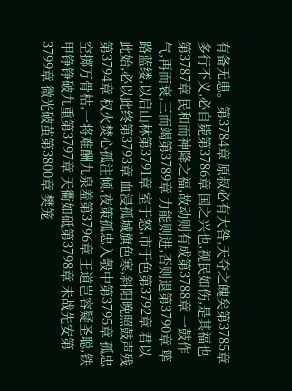有备无患。第3784章 原叔必有大咎,天夺之魄矣第3785章 多行不义,必自毙第3786章 国之兴也,视民如伤,是其福也第3787章 民和而神降之福,故动则有成第3788章 一鼓作气,再而衰,三而竭第3789章 力能则进,否则退第3790章 筚路蓝缕,以启山林第3791章 室于怒,市于色第3792章 君以此始,必以此终第3793章 血浸孤城旗色寒,斜阳晚照鼓声残第3794章 权火焚心孤注倾,夜策孤忠入彀中第3795章 孤忠空掷万骨枯,一将难酬九泉羞第3796章 王道岂容疑圣聪,铁甲铮铮破九重第3797章 天衢如砥第3798章 未战先安第3799章 微光破茧第3800章 樊笼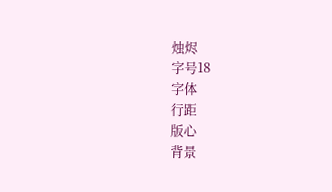烛烬
字号18
字体
行距
版心
背景